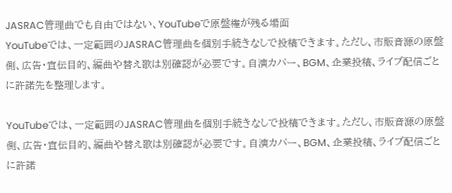JASRAC管理曲でも自由ではない、YouTubeで原盤権が残る場面
YouTubeでは、一定範囲のJASRAC管理曲を個別手続きなしで投稿できます。ただし、市販音源の原盤側、広告・宣伝目的、編曲や替え歌は別確認が必要です。自演カバー、BGM、企業投稿、ライブ配信ごとに許諾先を整理します。

YouTubeでは、一定範囲のJASRAC管理曲を個別手続きなしで投稿できます。ただし、市販音源の原盤側、広告・宣伝目的、編曲や替え歌は別確認が必要です。自演カバー、BGM、企業投稿、ライブ配信ごとに許諾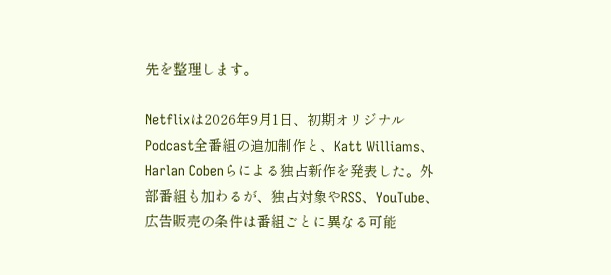先を整理します。

Netflixは2026年9月1日、初期オリジナルPodcast全番組の追加制作と、Katt Williams、Harlan Cobenらによる独占新作を発表した。外部番組も加わるが、独占対象やRSS、YouTube、広告販売の条件は番組ごとに異なる可能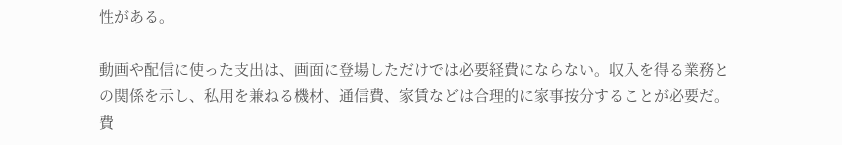性がある。

動画や配信に使った支出は、画面に登場しただけでは必要経費にならない。収入を得る業務との関係を示し、私用を兼ねる機材、通信費、家賃などは合理的に家事按分することが必要だ。費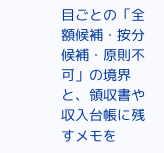目ごとの「全額候補・按分候補・原則不可」の境界と、領収書や収入台帳に残すメモを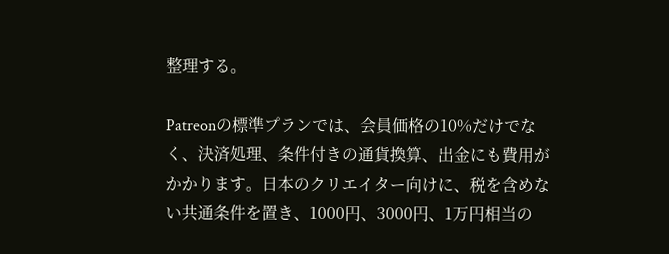整理する。

Patreonの標準プランでは、会員価格の10%だけでなく、決済処理、条件付きの通貨換算、出金にも費用がかかります。日本のクリエイター向けに、税を含めない共通条件を置き、1000円、3000円、1万円相当の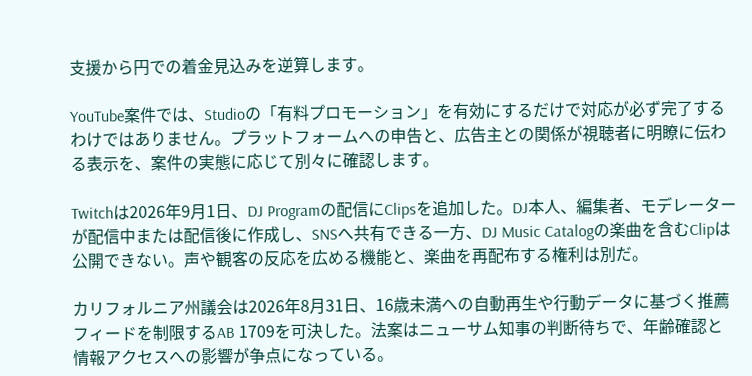支援から円での着金見込みを逆算します。

YouTube案件では、Studioの「有料プロモーション」を有効にするだけで対応が必ず完了するわけではありません。プラットフォームへの申告と、広告主との関係が視聴者に明瞭に伝わる表示を、案件の実態に応じて別々に確認します。

Twitchは2026年9月1日、DJ Programの配信にClipsを追加した。DJ本人、編集者、モデレーターが配信中または配信後に作成し、SNSへ共有できる一方、DJ Music Catalogの楽曲を含むClipは公開できない。声や観客の反応を広める機能と、楽曲を再配布する権利は別だ。

カリフォルニア州議会は2026年8月31日、16歳未満への自動再生や行動データに基づく推薦フィードを制限するAB 1709を可決した。法案はニューサム知事の判断待ちで、年齢確認と情報アクセスへの影響が争点になっている。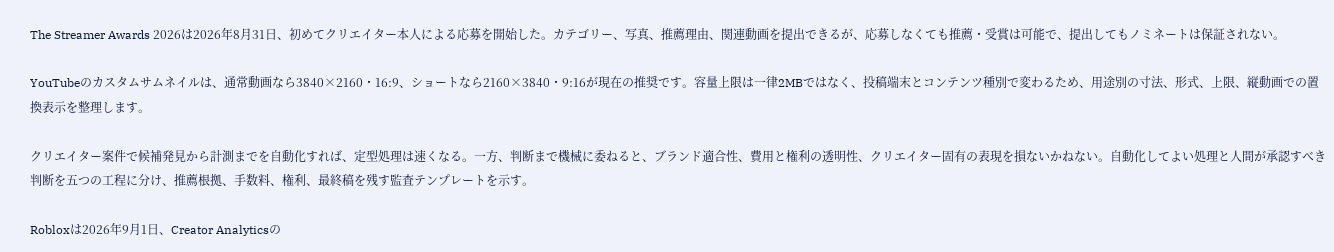The Streamer Awards 2026は2026年8月31日、初めてクリエイター本人による応募を開始した。カテゴリー、写真、推薦理由、関連動画を提出できるが、応募しなくても推薦・受賞は可能で、提出してもノミネートは保証されない。

YouTubeのカスタムサムネイルは、通常動画なら3840×2160・16:9、ショートなら2160×3840・9:16が現在の推奨です。容量上限は一律2MBではなく、投稿端末とコンテンツ種別で変わるため、用途別の寸法、形式、上限、縦動画での置換表示を整理します。

クリエイター案件で候補発見から計測までを自動化すれば、定型処理は速くなる。一方、判断まで機械に委ねると、ブランド適合性、費用と権利の透明性、クリエイター固有の表現を損ないかねない。自動化してよい処理と人間が承認すべき判断を五つの工程に分け、推薦根拠、手数料、権利、最終稿を残す監査テンプレートを示す。

Robloxは2026年9月1日、Creator Analyticsの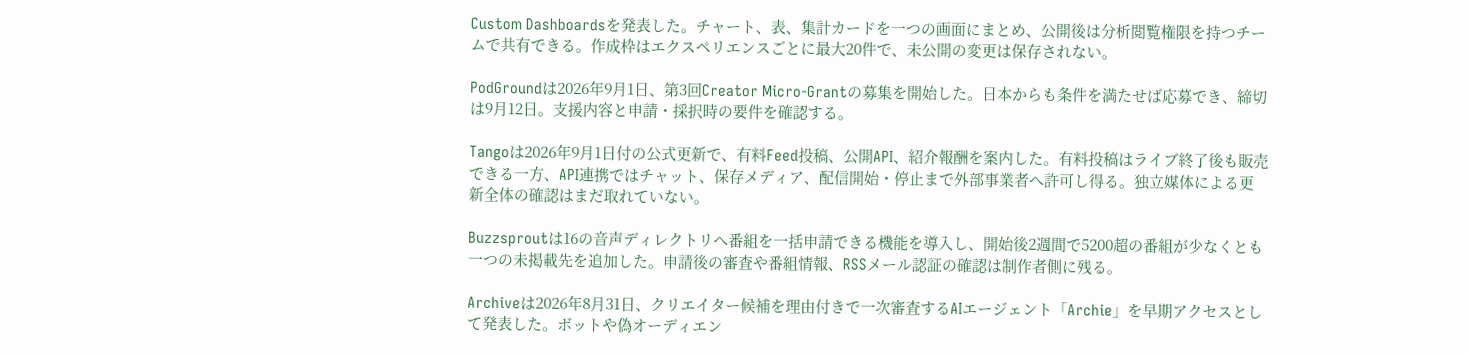Custom Dashboardsを発表した。チャート、表、集計カードを一つの画面にまとめ、公開後は分析閲覧権限を持つチームで共有できる。作成枠はエクスペリエンスごとに最大20件で、未公開の変更は保存されない。

PodGroundは2026年9月1日、第3回Creator Micro-Grantの募集を開始した。日本からも条件を満たせば応募でき、締切は9月12日。支援内容と申請・採択時の要件を確認する。

Tangoは2026年9月1日付の公式更新で、有料Feed投稿、公開API、紹介報酬を案内した。有料投稿はライブ終了後も販売できる一方、API連携ではチャット、保存メディア、配信開始・停止まで外部事業者へ許可し得る。独立媒体による更新全体の確認はまだ取れていない。

Buzzsproutは16の音声ディレクトリへ番組を一括申請できる機能を導入し、開始後2週間で5200超の番組が少なくとも一つの未掲載先を追加した。申請後の審査や番組情報、RSSメール認証の確認は制作者側に残る。

Archiveは2026年8月31日、クリエイター候補を理由付きで一次審査するAIエージェント「Archie」を早期アクセスとして発表した。ボットや偽オーディエン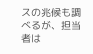スの兆候も調べるが、担当者は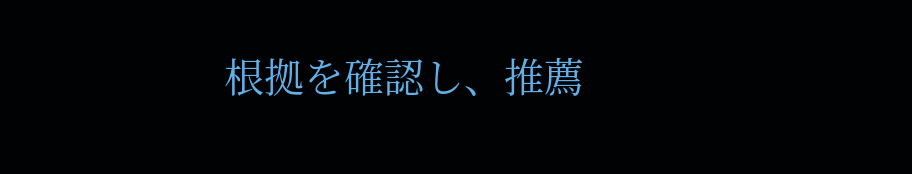根拠を確認し、推薦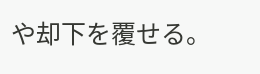や却下を覆せる。